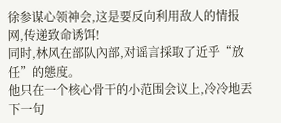徐参谋心领神会,这是要反向利用敌人的情报网,传递致命诱饵!
同时,林风在部队內部,对谣言採取了近乎“放任”的態度。
他只在一个核心骨干的小范围会议上,冷冷地丟下一句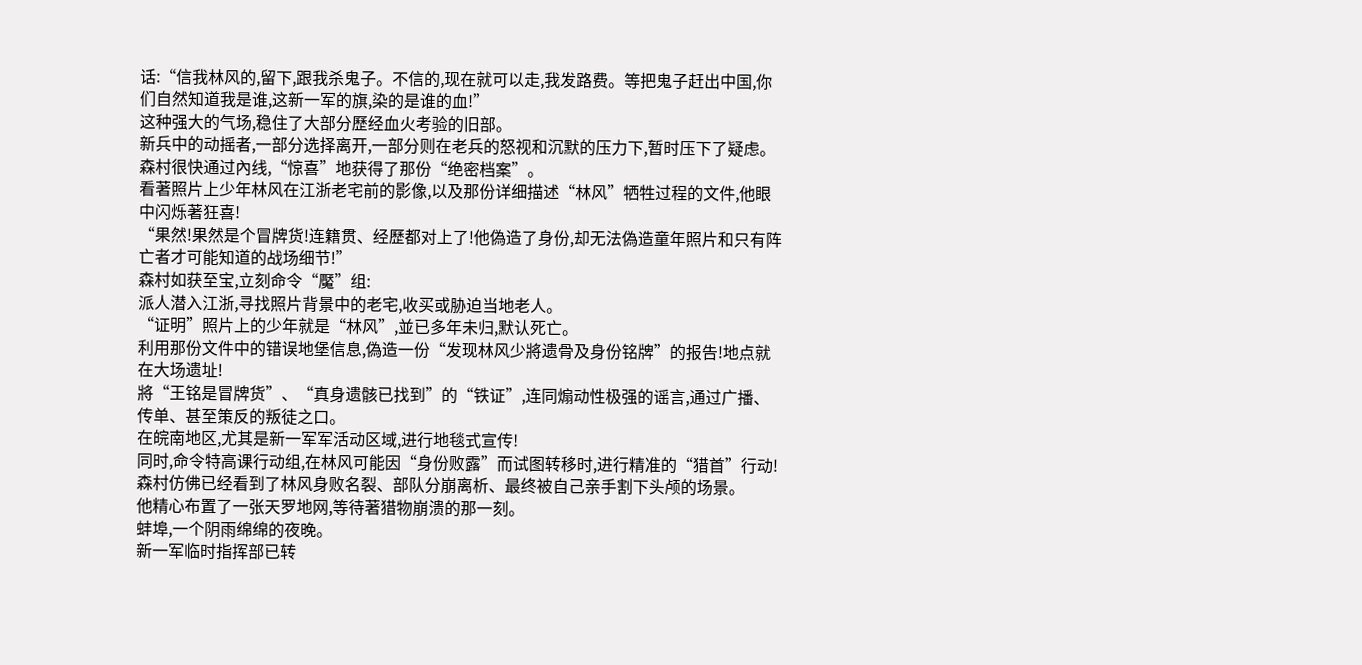话:“信我林风的,留下,跟我杀鬼子。不信的,现在就可以走,我发路费。等把鬼子赶出中国,你们自然知道我是谁,这新一军的旗,染的是谁的血!”
这种强大的气场,稳住了大部分歷经血火考验的旧部。
新兵中的动摇者,一部分选择离开,一部分则在老兵的怒视和沉默的压力下,暂时压下了疑虑。
森村很快通过內线,“惊喜”地获得了那份“绝密档案”。
看著照片上少年林风在江浙老宅前的影像,以及那份详细描述“林风”牺牲过程的文件,他眼中闪烁著狂喜!
“果然!果然是个冒牌货!连籍贯、经歷都对上了!他偽造了身份,却无法偽造童年照片和只有阵亡者才可能知道的战场细节!”
森村如获至宝,立刻命令“魘”组:
派人潜入江浙,寻找照片背景中的老宅,收买或胁迫当地老人。
“证明”照片上的少年就是“林风”,並已多年未归,默认死亡。
利用那份文件中的错误地堡信息,偽造一份“发现林风少將遗骨及身份铭牌”的报告!地点就在大场遗址!
將“王铭是冒牌货”、“真身遗骸已找到”的“铁证”,连同煽动性极强的谣言,通过广播、传单、甚至策反的叛徒之口。
在皖南地区,尤其是新一军军活动区域,进行地毯式宣传!
同时,命令特高课行动组,在林风可能因“身份败露”而试图转移时,进行精准的“猎首”行动!
森村仿佛已经看到了林风身败名裂、部队分崩离析、最终被自己亲手割下头颅的场景。
他精心布置了一张天罗地网,等待著猎物崩溃的那一刻。
蚌埠,一个阴雨绵绵的夜晚。
新一军临时指挥部已转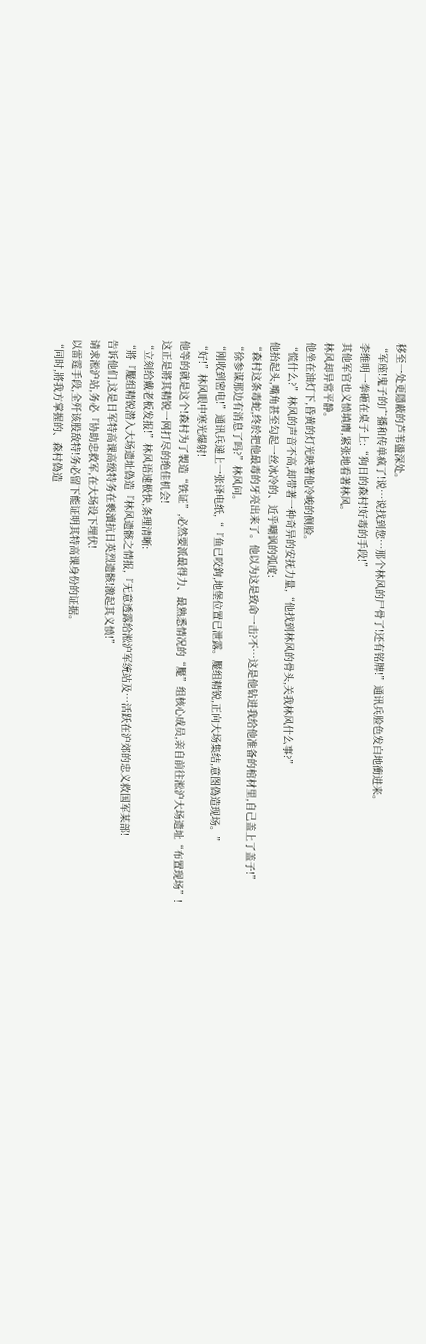移至一处更隱蔽的芦苇盪深处。
“军座!鬼子的广播和传单疯了!说…说找到您…那个林风的尸骨了!还有铭牌!”通讯兵脸色发白地衝进来。
李维明一拳砸在桌子上:“狗日的森村!好毒的手段!”
其他军官也义愤填膺,紧张地看著林风。
林风却异常平静。
他坐在油灯下,昏黄的灯光映著他冷峻的侧脸。
“慌什么?”林风的声音不高,却带著一种奇异的安抚力量,“他找到林风的骨头,关我林风什么事?”
他抬起头,嘴角甚至勾起一丝冰冷的、近乎嘲讽的弧度:
“森村这条毒蛇,终於把他最毒的牙亮出来了。他以为这是致命一击?不…这是他钻进我给他准备的棺材里,自己盖上了盖子!”
“徐参谋那边有消息了吗?”林风问。
“刚收到密电!”通讯兵递上一张译电纸,“『鱼已咬鉤,地堡位置已泄露。魘组精锐,正向大场集结,意图偽造现场。”
“好!”林风眼中寒光爆射!
他等的就是这个!森村为了製造“铁证”,必然要派最得力、最熟悉情况的“魘”组核心成员,亲自前往淞沪大场遗址“布置现场”!
这正是將其精锐一网打尽的绝佳机会!
“立刻给戴老板发报!”林风语速极快,条理清晰:
“將『魘组精锐潜入大场遗址偽造『林风遗骸之情报,『无意透露给淞沪军统站及…活跃在沪郊的忠义救国军某部!
告诉他们,这是日军特高课高级特务在褻瀆抗日英烈遗骸!激起其义愤!”
请求淞沪站,务必『协助忠救军,在大场设下埋伏!
以雷霆手段,全歼该股敌特!务必留下能证明其特高课身份的证据。
“同时,將我方掌握的、森村偽造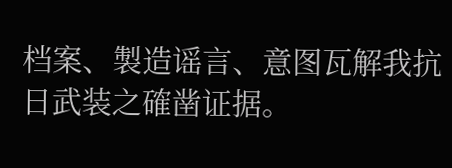档案、製造谣言、意图瓦解我抗日武装之確凿证据。